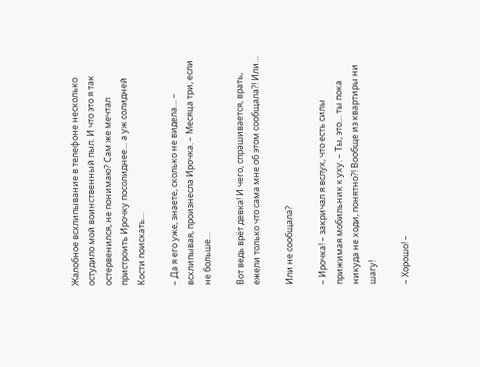Жалобное всхлипывание в телефоне несколько остудило мой воинственный пыл. И что это я так остервенился, не понимаю? Сам же мечтал пристроить Ирочку посолиднее… а уж солидней Кости поискать…

– Да я его уже, знаете, сколько не видела… – всхлипывая, произнесла Ирочка. – Месяца три, если не больше…

Вот ведь врёт девка! И чего, спрашивается, врать, ежели только что сама мне об этом сообщала?! Или…

Или не сообщала?

– Ирочка! – закричал я вслух, что есть силы прижимая мобильник к уху. – Ты, это… ты пока никуда не ходи, понятно?! Вообще из квартиры ни шагу!

– Хорошо! –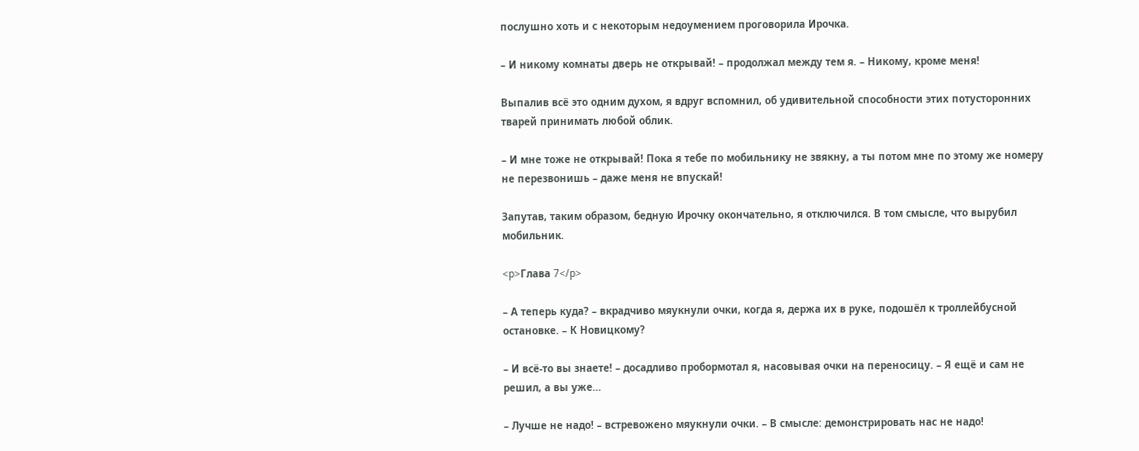послушно хоть и с некоторым недоумением проговорила Ирочка.

– И никому комнаты дверь не открывай! – продолжал между тем я. – Никому, кроме меня!

Выпалив всё это одним духом, я вдруг вспомнил, об удивительной способности этих потусторонних тварей принимать любой облик.

– И мне тоже не открывай! Пока я тебе по мобильнику не звякну, а ты потом мне по этому же номеру не перезвонишь – даже меня не впускай!

Запутав, таким образом, бедную Ирочку окончательно, я отключился. В том смысле, что вырубил мобильник.

<p>Глава 7</p>

– А теперь куда? – вкрадчиво мяукнули очки, когда я, держа их в руке, подошёл к троллейбусной остановке. – К Новицкому?

– И всё-то вы знаете! – досадливо пробормотал я, насовывая очки на переносицу. – Я ещё и сам не решил, а вы уже…

– Лучше не надо! – встревожено мяукнули очки. – В смысле: демонстрировать нас не надо!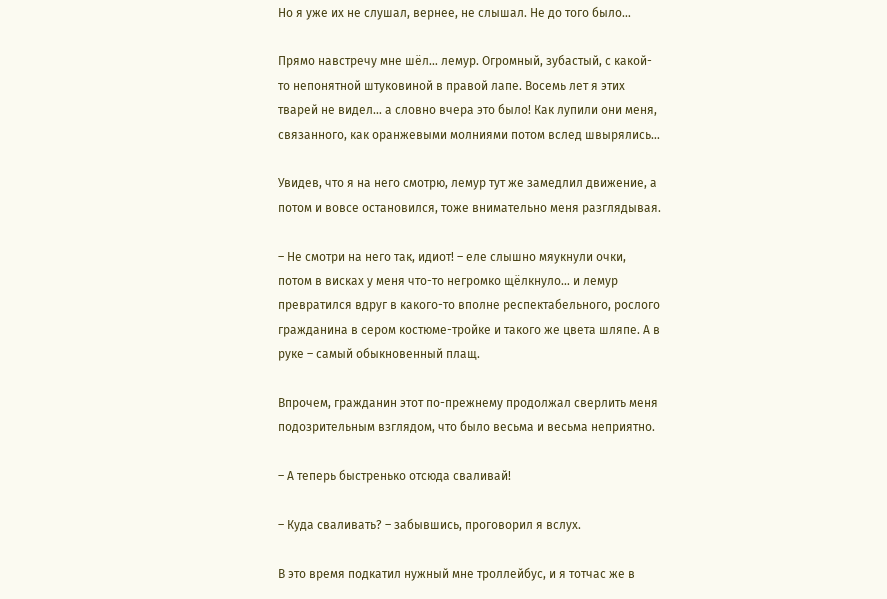Но я уже их не слушал, вернее, не слышал. Не до того было…

Прямо навстречу мне шёл… лемур. Огромный, зубастый, с какой-то непонятной штуковиной в правой лапе. Восемь лет я этих тварей не видел… а словно вчера это было! Как лупили они меня, связанного, как оранжевыми молниями потом вслед швырялись…

Увидев, что я на него смотрю, лемур тут же замедлил движение, а потом и вовсе остановился, тоже внимательно меня разглядывая.

– Не смотри на него так, идиот! – еле слышно мяукнули очки, потом в висках у меня что-то негромко щёлкнуло… и лемур превратился вдруг в какого-то вполне респектабельного, рослого гражданина в сером костюме-тройке и такого же цвета шляпе. А в руке – самый обыкновенный плащ.

Впрочем, гражданин этот по-прежнему продолжал сверлить меня подозрительным взглядом, что было весьма и весьма неприятно.

– А теперь быстренько отсюда сваливай!

– Куда сваливать? – забывшись, проговорил я вслух.

В это время подкатил нужный мне троллейбус, и я тотчас же в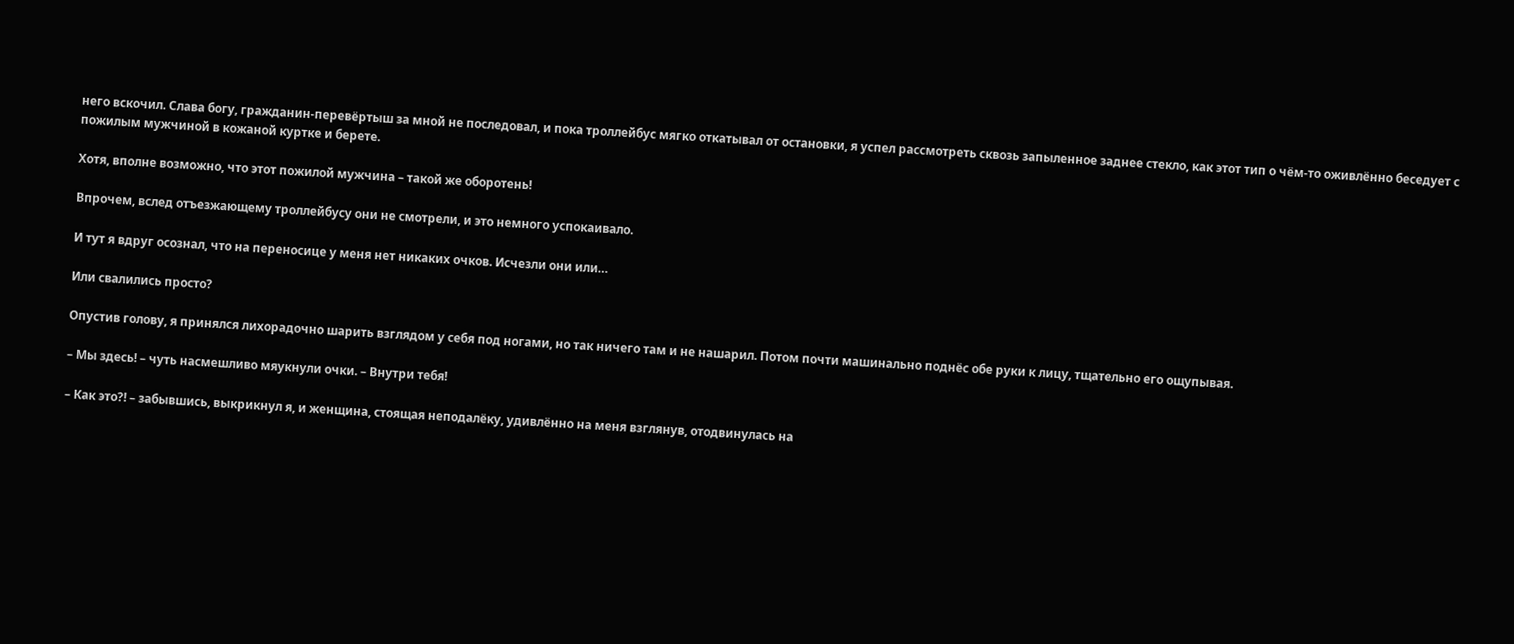него вскочил. Слава богу, гражданин-перевёртыш за мной не последовал, и пока троллейбус мягко откатывал от остановки, я успел рассмотреть сквозь запыленное заднее стекло, как этот тип о чём-то оживлённо беседует с пожилым мужчиной в кожаной куртке и берете.

Хотя, вполне возможно, что этот пожилой мужчина – такой же оборотень!

Впрочем, вслед отъезжающему троллейбусу они не смотрели, и это немного успокаивало.

И тут я вдруг осознал, что на переносице у меня нет никаких очков. Исчезли они или…

Или свалились просто?

Опустив голову, я принялся лихорадочно шарить взглядом у себя под ногами, но так ничего там и не нашарил. Потом почти машинально поднёс обе руки к лицу, тщательно его ощупывая.

– Мы здесь! – чуть насмешливо мяукнули очки. – Внутри тебя!

– Как это?! – забывшись, выкрикнул я, и женщина, стоящая неподалёку, удивлённо на меня взглянув, отодвинулась на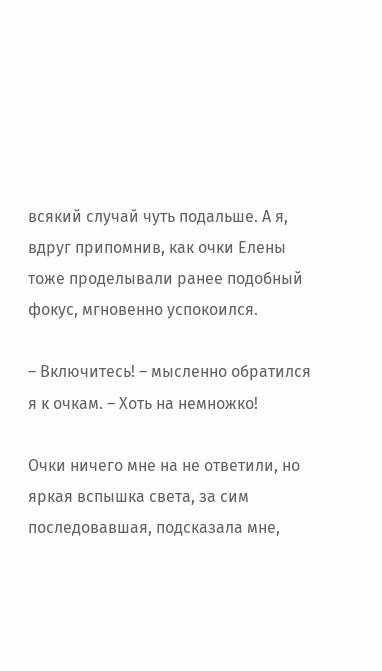всякий случай чуть подальше. А я, вдруг припомнив, как очки Елены тоже проделывали ранее подобный фокус, мгновенно успокоился.

– Включитесь! – мысленно обратился я к очкам. – Хоть на немножко!

Очки ничего мне на не ответили, но яркая вспышка света, за сим последовавшая, подсказала мне,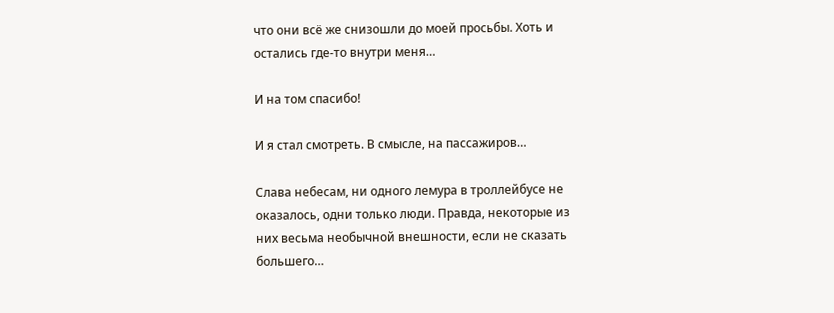что они всё же снизошли до моей просьбы. Хоть и остались где-то внутри меня…

И на том спасибо!

И я стал смотреть. В смысле, на пассажиров…

Слава небесам, ни одного лемура в троллейбусе не оказалось, одни только люди. Правда, некоторые из них весьма необычной внешности, если не сказать большего…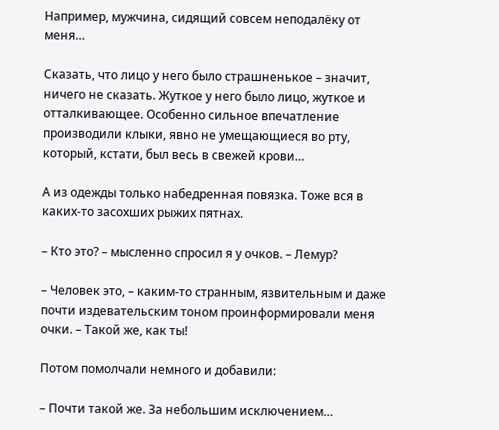Например, мужчина, сидящий совсем неподалёку от меня…

Сказать, что лицо у него было страшненькое – значит, ничего не сказать. Жуткое у него было лицо, жуткое и отталкивающее. Особенно сильное впечатление производили клыки, явно не умещающиеся во рту, который, кстати, был весь в свежей крови…

А из одежды только набедренная повязка. Тоже вся в каких-то засохших рыжих пятнах.

– Кто это? – мысленно спросил я у очков. – Лемур?

– Человек это, – каким-то странным, язвительным и даже почти издевательским тоном проинформировали меня очки. – Такой же, как ты!

Потом помолчали немного и добавили:

– Почти такой же. За небольшим исключением…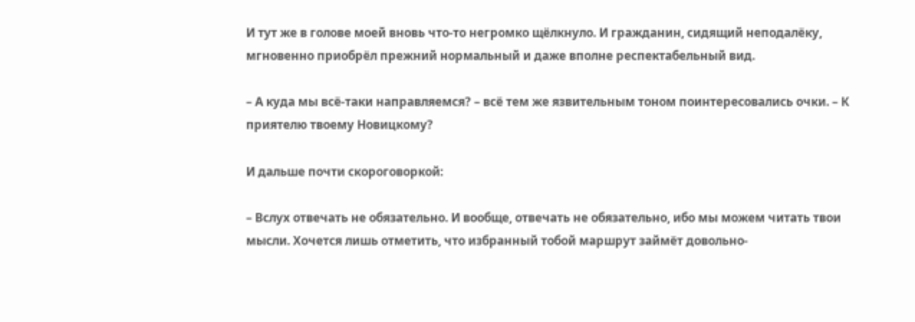И тут же в голове моей вновь что-то негромко щёлкнуло. И гражданин, сидящий неподалёку, мгновенно приобрёл прежний нормальный и даже вполне респектабельный вид.

– А куда мы всё-таки направляемся? – всё тем же язвительным тоном поинтересовались очки. – К приятелю твоему Новицкому?

И дальше почти скороговоркой:

– Вслух отвечать не обязательно. И вообще, отвечать не обязательно, ибо мы можем читать твои мысли. Хочется лишь отметить, что избранный тобой маршрут займёт довольно-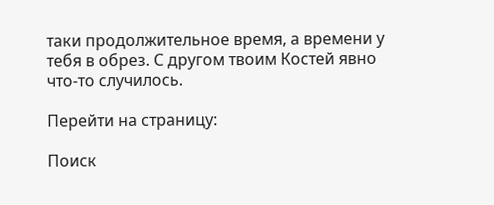таки продолжительное время, а времени у тебя в обрез. С другом твоим Костей явно что-то случилось.

Перейти на страницу:

Поиск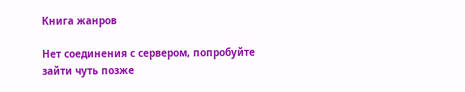Книга жанров

Нет соединения с сервером, попробуйте зайти чуть позже